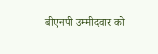बीएनपी उम्मीदवार को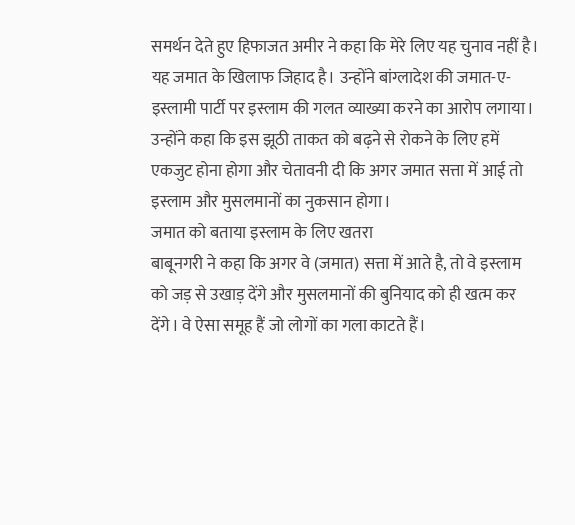समर्थन देते हुए हिफाजत अमीर ने कहा कि मेरे लिए यह चुनाव नहीं है। यह जमात के खिलाफ जिहाद है। उन्होंने बांग्लादेश की जमात-ए-इस्लामी पार्टी पर इस्लाम की गलत व्याख्या करने का आरोप लगाया। उन्होंने कहा कि इस झूठी ताकत को बढ़ने से रोकने के लिए हमें एकजुट होना होगा और चेतावनी दी कि अगर जमात सत्ता में आई तो इस्लाम और मुसलमानों का नुकसान होगा।
जमात को बताया इस्लाम के लिए खतरा
बाबूनगरी ने कहा कि अगर वे (जमात) सत्ता में आते है, तो वे इस्लाम को जड़ से उखाड़ देंगे और मुसलमानों की बुनियाद को ही खत्म कर देंगे। वे ऐसा समूह हैं जो लोगों का गला काटते हैं।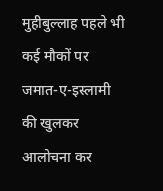मुहीबुल्लाह पहले भी कई मौकों पर जमात-ए-इस्लामी की खुलकर आलोचना कर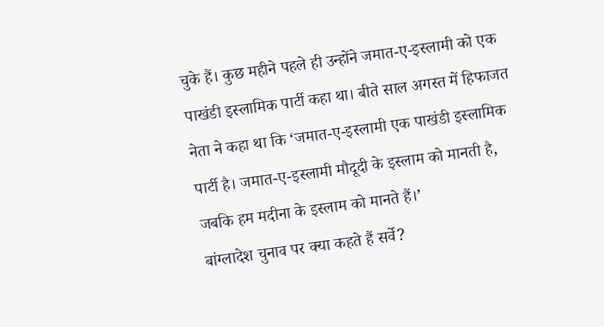चुके हैं। कुछ महीने पहले ही उन्होंने जमात-ए-इस्लामी को एक पाखंडी इस्लामिक पार्टी कहा था। बीते साल अगस्त में हिफाजत नेता ने कहा था कि ‘जमात-ए-इस्लामी एक पाखंडी इस्लामिक पार्टी है। जमात-ए-इस्लामी मौदूदी के इस्लाम को मानती है, जबकि हम मदीना के इस्लाम को मानते हैं।’
बांग्लादेश चुनाव पर क्या कहते हैं सर्वे?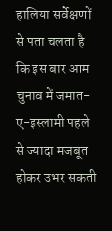हालिया सर्वेक्षणों से पता चलता है कि इस बार आम चुनाव में जमात-ए-इस्लामी पहले से ज्यादा मजबूत होकर उभर सकती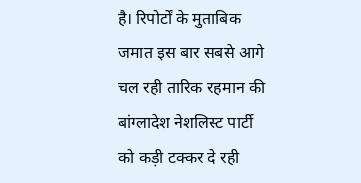है। रिपोर्टों के मुताबिक जमात इस बार सबसे आगे चल रही तारिक रहमान की बांग्लादेश नेशलिस्ट पार्टी को कड़ी टक्कर दे रही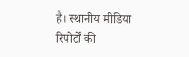है। स्थानीय मीडिया रिपोर्टों की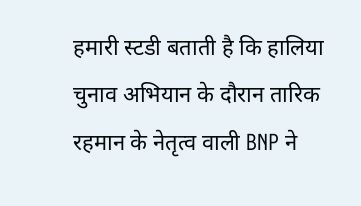हमारी स्टडी बताती है कि हालिया चुनाव अभियान के दौरान तारिक रहमान के नेतृत्व वाली BNP ने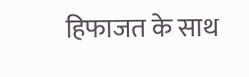हिफाजत के साथ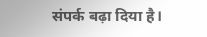संपर्क बढ़ा दिया है।